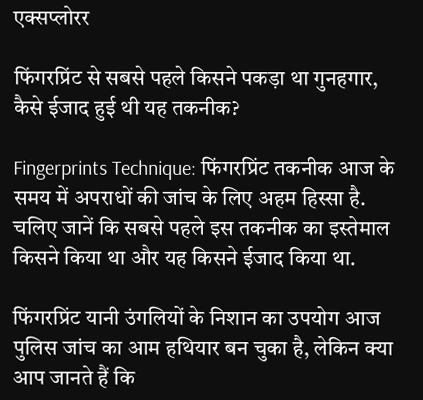एक्सप्लोरर

फिंगरप्रिंट से सबसे पहले किसने पकड़ा था गुनहगार, कैसे ईजाद हुई थी यह तकनीक?

Fingerprints Technique: फिंगरप्रिंट तकनीक आज के समय में अपराधों की जांच के लिए अहम हिस्सा है. चलिए जानें कि सबसे पहले इस तकनीक का इस्तेमाल किसने किया था और यह किसने ईजाद किया था.

फिंगरप्रिंट यानी उंगलियों के निशान का उपयोग आज पुलिस जांच का आम हथियार बन चुका है, लेकिन क्या आप जानते हैं कि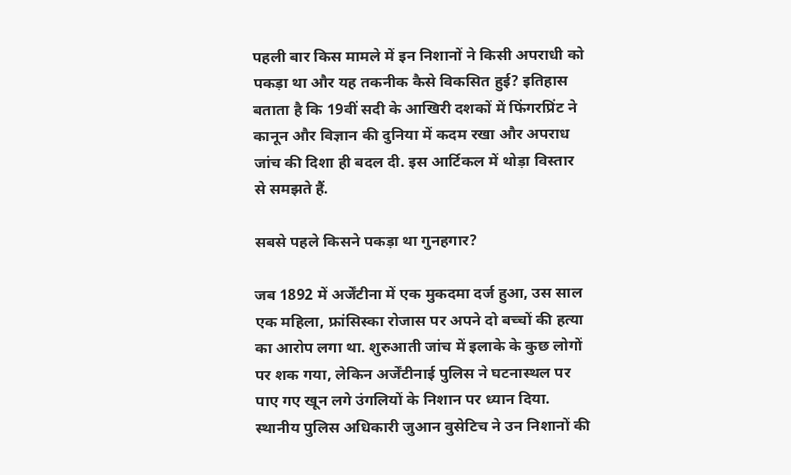पहली बार किस मामले में इन निशानों ने किसी अपराधी को पकड़ा था और यह तकनीक कैसे विकसित हुई? इतिहास बताता है कि 19वीं सदी के आखिरी दशकों में फिंगरप्रिंट ने कानून और विज्ञान की दुनिया में कदम रखा और अपराध जांच की दिशा ही बदल दी. इस आर्टिकल में थोड़ा विस्तार से समझते हैं.

सबसे पहले किसने पकड़ा था गुनहगार?

जब 1892 में अर्जेंटीना में एक मुकदमा दर्ज हुआ, उस साल एक महिला, फ्रांसिस्का रोजास पर अपने दो बच्चों की हत्या का आरोप लगा था. शुरुआती जांच में इलाके के कुछ लोगों पर शक गया, लेकिन अर्जेंटीनाई पुलिस ने घटनास्थल पर पाए गए खून लगे उंगलियों के निशान पर ध्यान दिया. स्थानीय पुलिस अधिकारी जुआन वुसेटिच ने उन निशानों की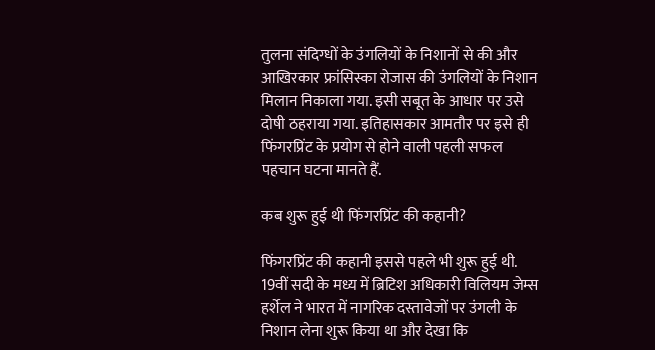तुलना संदिग्धों के उंगलियों के निशानों से की और आखिरकार फ्रांसिस्का रोजास की उंगलियों के निशान मिलान निकाला गया. इसी सबूत के आधार पर उसे दोषी ठहराया गया. इतिहासकार आमतौर पर इसे ही फिंगरप्रिंट के प्रयोग से होने वाली पहली सफल पहचान घटना मानते हैं.

कब शुरू हुई थी फिंगरप्रिंट की कहानी?

फिंगरप्रिंट की कहानी इससे पहले भी शुरू हुई थी. 19वीं सदी के मध्य में ब्रिटिश अधिकारी विलियम जेम्स हर्शेल ने भारत में नागरिक दस्तावेजों पर उंगली के निशान लेना शुरू किया था और देखा कि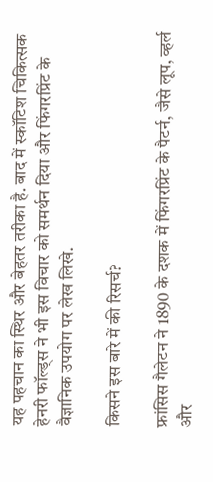यह पहचान का स्थिर और बेहतर तरीका है. बाद में स्कॉटिश चिकित्सक हेनरी फॉल्ड्स ने भी इस विचार को समर्थन दिया और फिंगरप्रिंट के वैज्ञानिक उपयोग पर लेख लिखे.

किसने इस बारे में की रिसर्च?

फ्रांसिस गैलेटन ने 1890 के दशक में फिंगरप्रिंट के पैटर्न, जैसे लूप, व्हर्ल और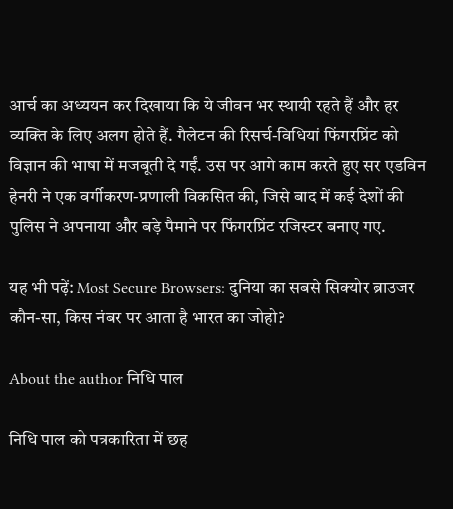आर्च का अध्ययन कर दिखाया कि ये जीवन भर स्थायी रहते हैं और हर व्यक्ति के लिए अलग होते हैं. गैलेटन की रिसर्च-विधियां फिंगरप्रिंट को विज्ञान की भाषा में मजबूती दे गईं. उस पर आगे काम करते हुए सर एडविन हेनरी ने एक वर्गीकरण-प्रणाली विकसित की, जिसे बाद में कई देशों की पुलिस ने अपनाया और बड़े पैमाने पर फिंगरप्रिंट रजिस्टर बनाए गए.

यह भी पढ़ें: Most Secure Browsers: दुनिया का सबसे सिक्योर ब्राउजर कौन-सा, किस नंबर पर आता है भारत का जोहो?

About the author निधि पाल

निधि पाल को पत्रकारिता में छह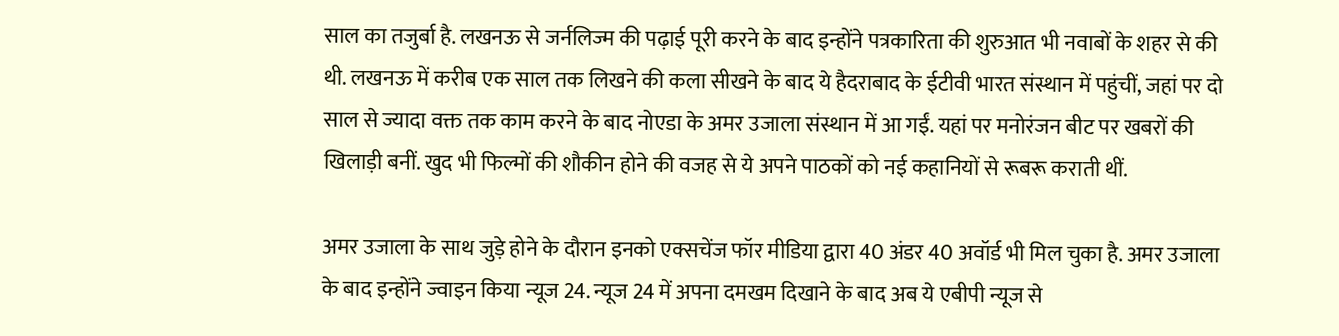साल का तजुर्बा है. लखनऊ से जर्नलिज्म की पढ़ाई पूरी करने के बाद इन्होंने पत्रकारिता की शुरुआत भी नवाबों के शहर से की थी. लखनऊ में करीब एक साल तक लिखने की कला सीखने के बाद ये हैदराबाद के ईटीवी भारत संस्थान में पहुंचीं, जहां पर दो साल से ज्यादा वक्त तक काम करने के बाद नोएडा के अमर उजाला संस्थान में आ गईं. यहां पर मनोरंजन बीट पर खबरों की खिलाड़ी बनीं. खुद भी फिल्मों की शौकीन होने की वजह से ये अपने पाठकों को नई कहानियों से रूबरू कराती थीं.

अमर उजाला के साथ जुड़े होने के दौरान इनको एक्सचेंज फॉर मीडिया द्वारा 40 अंडर 40 अवॉर्ड भी मिल चुका है. अमर उजाला के बाद इन्होंने ज्वाइन किया न्यूज 24. न्यूज 24 में अपना दमखम दिखाने के बाद अब ये एबीपी न्यूज से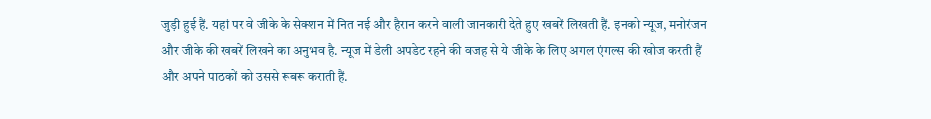जुड़ी हुई हैं. यहां पर वे जीके के सेक्शन में नित नई और हैरान करने वाली जानकारी देते हुए खबरें लिखती हैं. इनको न्यूज, मनोरंजन और जीके की खबरें लिखने का अनुभव है. न्यूज में डेली अपडेट रहने की वजह से ये जीके के लिए अगल एंगल्स की खोज करती हैं और अपने पाठकों को उससे रूबरू कराती हैं.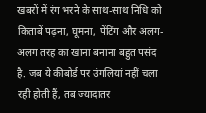खबरों में रंग भरने के साथ-साथ निधि को किताबें पढ़ना, घूमना, पेंटिंग और अलग-अलग तरह का खाना बनाना बहुत पसंद है. जब ये कीबोर्ड पर उंगलियां नहीं चला रही होती हैं, तब ज्यादातर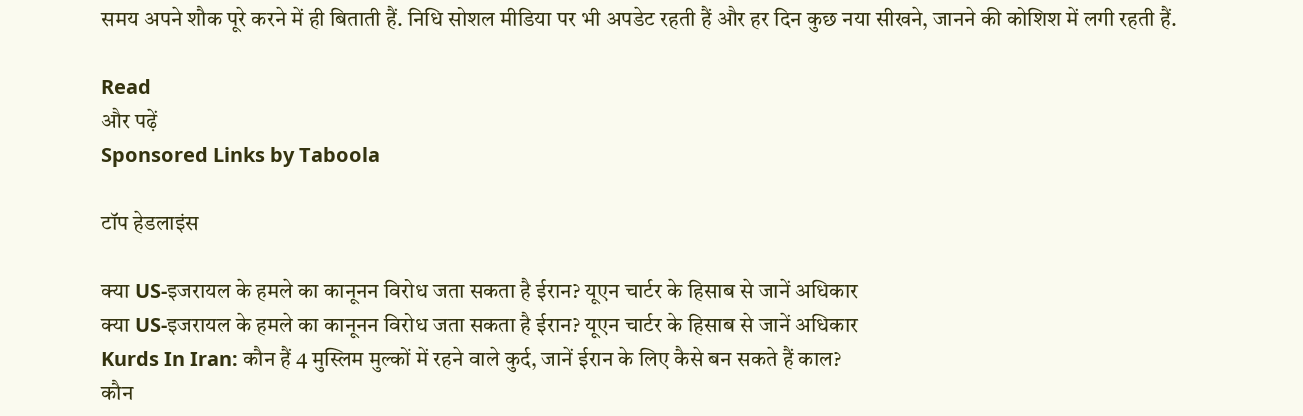समय अपने शौक पूरे करने में ही बिताती हैं. निधि सोशल मीडिया पर भी अपडेट रहती हैं और हर दिन कुछ नया सीखने, जानने की कोशिश में लगी रहती हैं.

Read
और पढ़ें
Sponsored Links by Taboola

टॉप हेडलाइंस

क्या US-इजरायल के हमले का कानूनन विरोध जता सकता है ईरान? यूएन चार्टर के हिसाब से जानें अधिकार
क्या US-इजरायल के हमले का कानूनन विरोध जता सकता है ईरान? यूएन चार्टर के हिसाब से जानें अधिकार
Kurds In Iran: कौन हैं 4 मुस्लिम मुल्कों में रहने वाले कुर्द, जानें ईरान के लिए कैसे बन सकते हैं काल?
कौन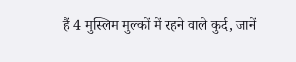हैं 4 मुस्लिम मुल्कों में रहने वाले कुर्द, जानें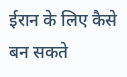ईरान के लिए कैसे बन सकते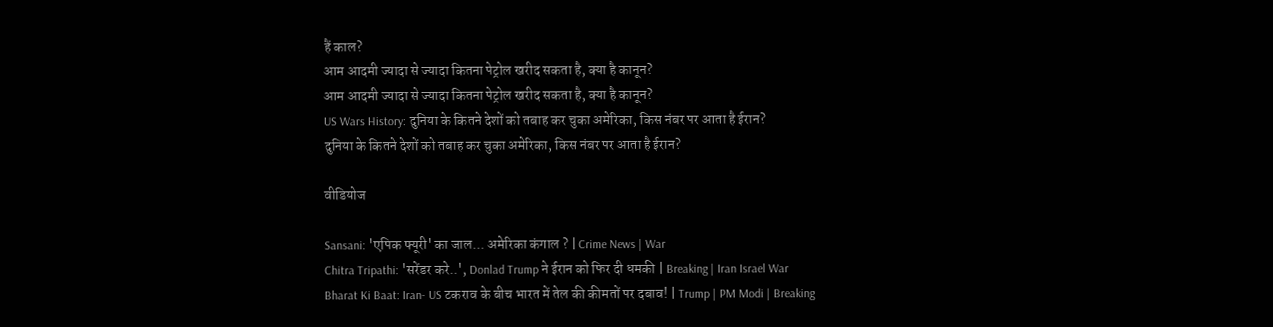हैं काल?
आम आदमी ज्यादा से ज्यादा कितना पेट्रोल खरीद सकता है, क्या है कानून?
आम आदमी ज्यादा से ज्यादा कितना पेट्रोल खरीद सकता है, क्या है कानून?
US Wars History: दुनिया के कितने देशों को तबाह कर चुका अमेरिका, किस नंबर पर आता है ईरान?
दुनिया के कितने देशों को तबाह कर चुका अमेरिका, किस नंबर पर आता है ईरान?

वीडियोज

Sansani: 'एपिक फ्यूरी' का जाल... अमेरिका कंगाल ? | Crime News | War
Chitra Tripathi: 'सरेंडर करे..', Donlad Trump ने ईरान को फिर दी धमकी | Breaking | Iran Israel War
Bharat Ki Baat: Iran- US टकराव के बीच भारत में तेल की कीमतों पर दबाव! | Trump | PM Modi | Breaking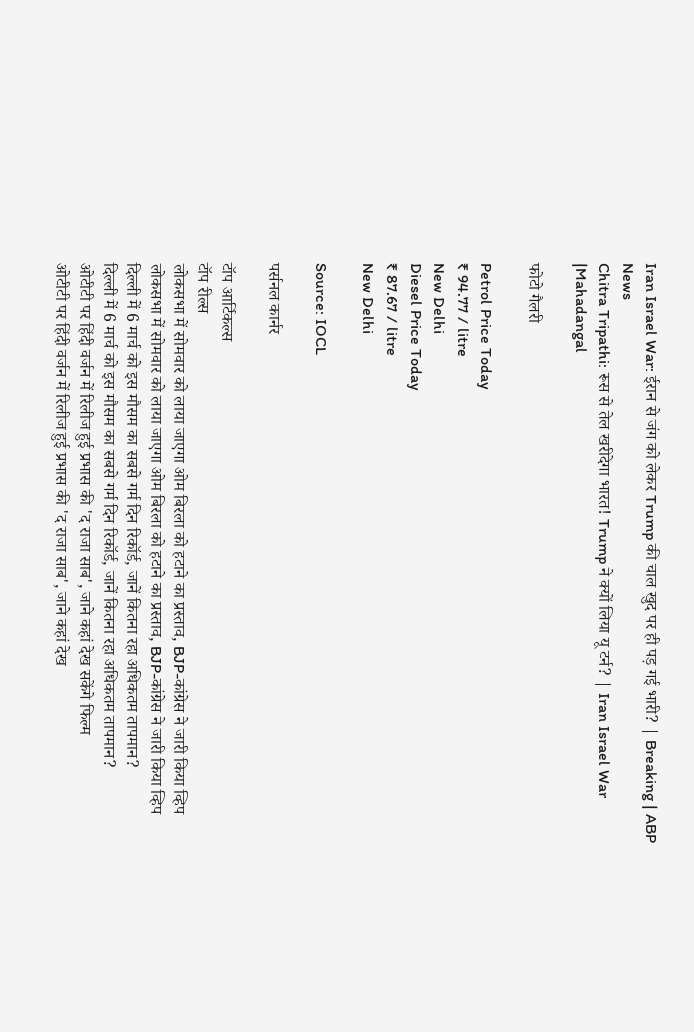Iran Israel War: ईरान से जंग को लेकर Trump की चाल खुद पर ही पड़ गई भारी? | Breaking | ABP News
Chitra Tripathi: रूस से तेल खरीदेगा भारत! Trump ने क्यों लिया यू टर्न? | Iran Israel War |Mahadangal

फोटो गैलरी

Petrol Price Today
₹ 94.77 / litre
New Delhi
Diesel Price Today
₹ 87.67 / litre
New Delhi

Source: IOCL

पर्सनल कार्नर

टॉप आर्टिकल्स
टॉप रील्स
लोकसभा में सोमवार को लाया जाएगा ओम बिरला को हटाने का प्रस्ताव, BJP-कांग्रेस ने जारी किया व्हिप
लोकसभा में सोमवार को लाया जाएगा ओम बिरला को हटाने का प्रस्ताव, BJP-कांग्रेस ने जारी किया व्हिप
दिल्ली में 6 मार्च को इस मौसम का सबसे गर्म दिन रिकॉर्ड, जानें कितना रहा अधिकतम तापमान?
दिल्ली में 6 मार्च को इस मौसम का सबसे गर्म दिन रिकॉर्ड, जानें कितना रहा अधिकतम तापमान?
ओटीटी पर हिंदी वर्जन में रिलीज हुई प्रभास की 'द राजा साब', जाने कहां देख सकेंगे फिल्म
ओटीटी पर हिंदी वर्जन में रिलीज हुई प्रभास की 'द राजा साब', जाने कहां देख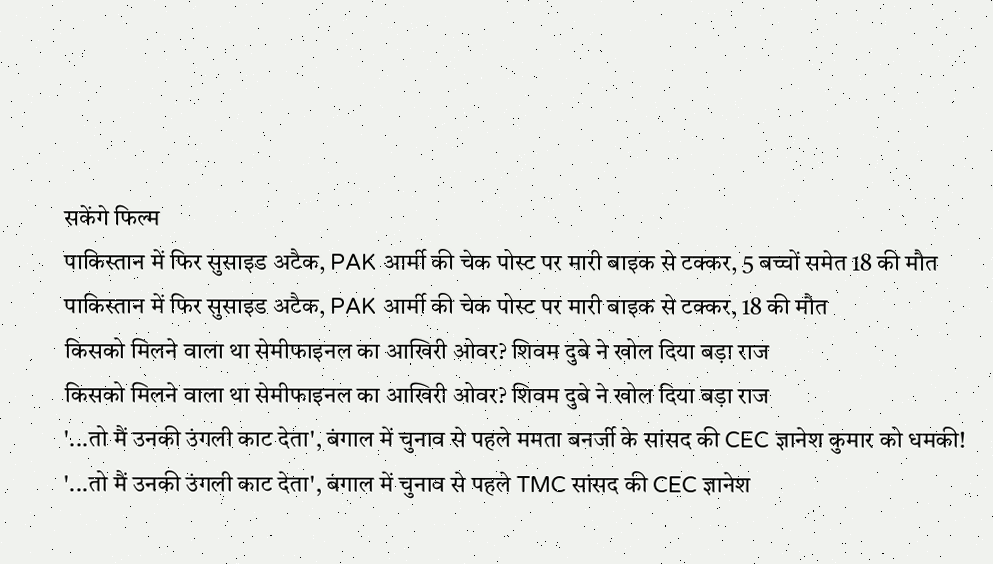सकेंगे फिल्म
पाकिस्तान में फिर सुसाइड अटैक, PAK आर्मी की चेक पोस्ट पर मारी बाइक से टक्कर, 5 बच्चों समेत 18 की मौत
पाकिस्तान में फिर सुसाइड अटैक, PAK आर्मी की चेक पोस्ट पर मारी बाइक से टक्कर, 18 की मौत
किसको मिलने वाला था सेमीफाइनल का आखिरी ओवर? शिवम दुबे ने खोल दिया बड़ा राज
किसको मिलने वाला था सेमीफाइनल का आखिरी ओवर? शिवम दुबे ने खोल दिया बड़ा राज
'...तो मैं उनकी उंगली काट देता', बंगाल में चुनाव से पहले ममता बनर्जी के सांसद की CEC ज्ञानेश कुमार को धमकी!
'...तो मैं उनकी उंगली काट देता', बंगाल में चुनाव से पहले TMC सांसद की CEC ज्ञानेश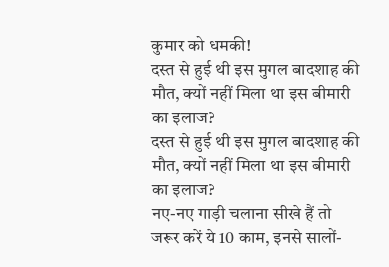कुमार को धमकी!
दस्त से हुई थी इस मुगल बादशाह की मौत, क्यों नहीं मिला था इस बीमारी का इलाज?
दस्त से हुई थी इस मुगल बादशाह की मौत, क्यों नहीं मिला था इस बीमारी का इलाज?
नए-नए गाड़ी चलाना सीखे हैं तो जरूर करें ये 10 काम, इनसे सालों-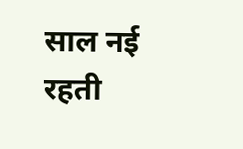साल नई रहती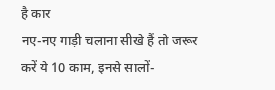है कार
नए-नए गाड़ी चलाना सीखे हैं तो जरूर करें ये 10 काम, इनसे सालों-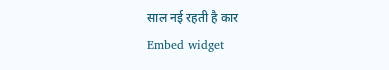साल नई रहती है कार
Embed widget